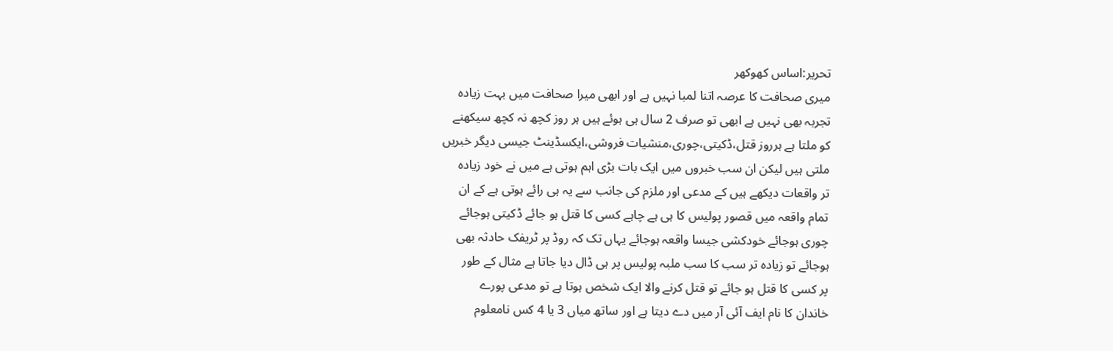تحریر:اساس کھوکھر
میری صحافت کا عرصہ اتنا لمبا نہیں ہے اور ابھی میرا صحافت میں بہت زیادہ
تجربہ بھی نہیں ہے ابھی تو صرف 2 سال ہی ہوئے ہیں ہر روز کچھ نہ کچھ سیکھنے
کو ملتا ہے ہرروز قتل،ڈکیتی،چوری،منشیات فروشی،ایکسڈینٹ جیسی دیگر خبریں
ملتی ہیں لیکن ان سب خبروں میں ایک بات بڑی اہم ہوتی ہے میں نے خود زیادہ
تر واقعات دیکھے ہیں کے مدعی اور ملزم کی جانب سے یہ ہی رائے ہوتی ہے کے ان
تمام واقعہ میں قصور پولیس کا ہی ہے چاہے کسی کا قتل ہو جائے ڈکیتی ہوجائے
چوری ہوجائے خودکشی جیسا واقعہ ہوجائے یہاں تک کہ روڈ پر ٹریفک حادثہ بھی
ہوجائے تو زیادہ تر سب کا سب ملبہ پولیس پر ہی ڈال دیا جاتا ہے مثال کے طور
پر کسی کا قتل ہو جائے تو قتل کرنے والا ایک شخص ہوتا ہے تو مدعی پورے
خاندان کا نام ایف آئی آر میں دے دیتا ہے اور ساتھ میاں 3 یا 4 کس نامعلوم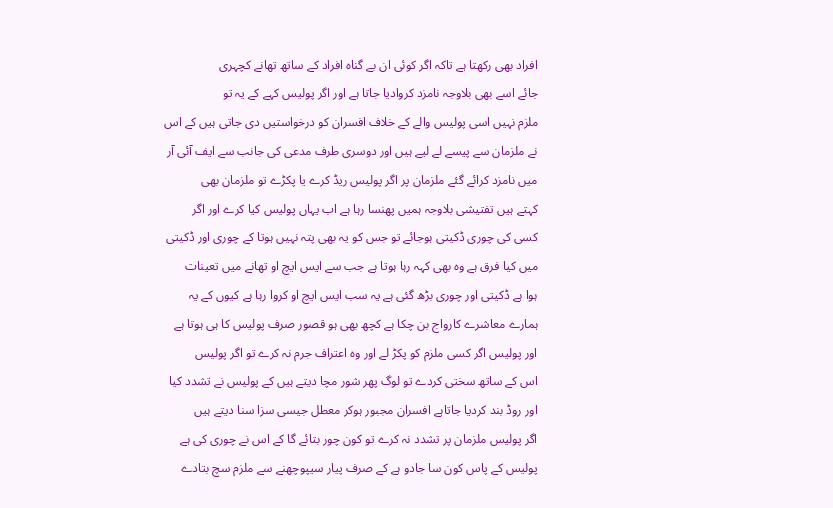افراد بھی رکھتا ہے تاکہ اگر کوئی ان بے گناہ افراد کے ساتھ تھانے کچہری
جائے اسے بھی بلاوجہ نامزد کروادیا جاتا ہے اور اگر پولیس کہے کے یہ تو
ملزم نہیں اسی پولیس والے کے خلاف افسران کو درخواستیں دی جاتی ہیں کے اس
نے ملزمان سے پیسے لے لیے ہیں اور دوسری طرف مدعی کی جانب سے ایف آئی آر
میں نامزد کرائے گئے ملزمان پر اگر پولیس ریڈ کرے یا پکڑے تو ملزمان بھی
کہتے ہیں تفتیشی بلاوجہ ہمیں پھنسا رہا ہے اب یہاں پولیس کیا کرے اور اگر
کسی کی چوری ڈکیتی ہوجائے تو جس کو یہ بھی پتہ نہیں ہوتا کے چوری اور ڈکیتی
میں کیا فرق ہے وہ بھی کہہ رہا ہوتا ہے جب سے ایس ایچ او تھانے میں تعینات
ہوا ہے ڈکیتی اور چوری بڑھ گئی ہے یہ سب ایس ایچ او کروا رہا ہے کیوں کے یہ
ہمارے معاشرے کارواج بن چکا ہے کچھ بھی ہو قصور صرف پولیس کا ہی ہوتا ہے
اور پولیس اگر کسی ملزم کو پکڑ لے اور وہ اعتراف جرم نہ کرے تو اگر پولیس
اس کے ساتھ سختی کردے تو لوگ پھر شور مچا دیتے ہیں کے پولیس نے تشدد کیا
اور روڈ بند کردیا جاتاہے افسران مجبور ہوکر معطل جیسی سزا سنا دیتے ہیں
اگر پولیس ملزمان پر تشدد نہ کرے تو کون چور بتائے گا کے اس نے چوری کی ہے
پولیس کے پاس کون سا جادو ہے کے صرف پیار سیپوچھنے سے ملزم سچ بتادے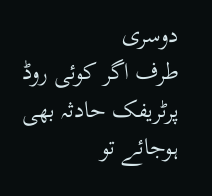دوسری
طرف اگر کوئی روڈ پرٹریفک حادثہ بھی ہوجائے تو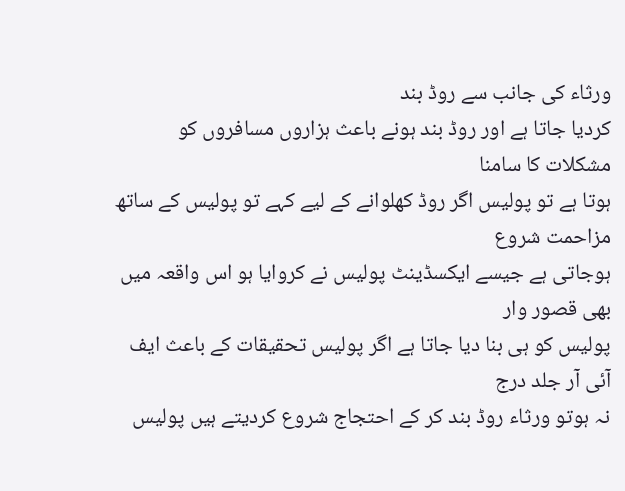ورثاء کی جانب سے روڈ بند
کردیا جاتا ہے اور روڈ بند ہونے باعث ہزاروں مسافروں کو مشکلات کا سامنا
ہوتا ہے تو پولیس اگر روڈ کھلوانے کے لیے کہے تو پولیس کے ساتھ مزاحمت شروع
ہوجاتی ہے جیسے ایکسڈینٹ پولیس نے کروایا ہو اس واقعہ میں بھی قصور وار
پولیس کو ہی بنا دیا جاتا ہے اگر پولیس تحقیقات کے باعث ایف آئی آر جلد درج
نہ ہوتو ورثاء روڈ بند کر کے احتجاج شروع کردیتے ہیں پولیس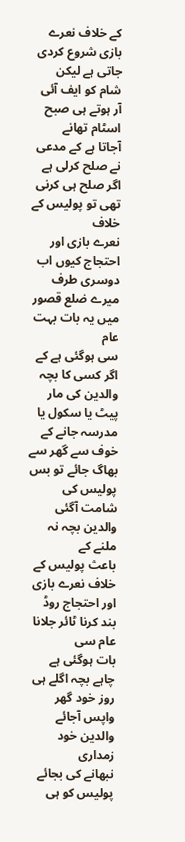کے خلاف نعرے
بازی شروع کردی جاتی ہے لیکن شام کو ایف آئی آر ہوتے ہی صبح اسٹام تھانے
آجاتا ہے کے مدعی نے صلح کرلی ہے اگر صلح ہی کرنی تھی تو پولیس کے خلاف
نعرے بازی اور احتجاج کیوں اب دوسری طرف میرے ضلع قصور میں یہ بات بہت عام
سی ہوگئی ہے کے اگر کسی کا بچہ والدین کی مار پیٹ یا سکول یا مدرسہ جانے کے
خوف سے گھر سے بھاگ جائے تو بس پولیس کی شامت آگئی والدین بچہ نہ ملنے کے
باعث پولیس کے خلاف نعرے بازی اور احتجاج روڈ بند کرنا ٹائر جلانا عام سی
بات ہوگئی ہے چاہے بچہ اگلے ہی روز خود گھر واپس آجائے والدین خود زمداری
نبھانے کی بجائے پولیس کو ہی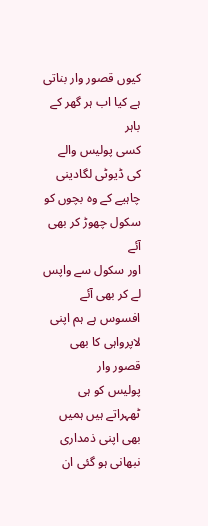کیوں قصور وار بناتی ہے کیا اب ہر گھر کے باہر
کسی پولیس والے کی ڈیوٹی لگادینی چاہیے کے وہ بچوں کو سکول چھوڑ کر بھی آئے
اور سکول سے واپس لے کر بھی آئے افسوس ہے ہم اپنی لاپرواہی کا بھی قصور وار
پولیس کو ہی ٹھہراتے ہیں ہمیں بھی اپنی ذمداری نبھانی ہو گئی ان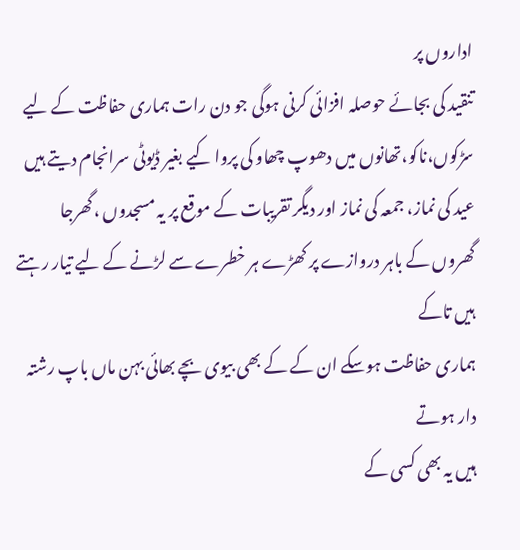اداروں پر
تنقید کی بجائے حوصلہ افزائی کرنی ہوگی جو دن رات ہماری حفاظت کے لیے
سڑکوں،ناکو،تھانوں میں دھوپ چھاو کی پروا کیے بغیر ڈیوٹی سرانجام دیتے ہیں
عید کی نماز، جمعہ کی نماز اور دیگر تقریبات کے موقع پر یہ مسجدوں ،گھرجا
گھروں کے باہر دروازے پر کھڑے ہر خطرے سے لڑنے کے لیے تیار رہتے ہیں تاکے
ہماری حفاظت ہوسکے ان کے کے بھی بیوی بچے بھائی بہن ماں باپ رشتہ دار ہوتے
ہیں یہ بھی کسی کے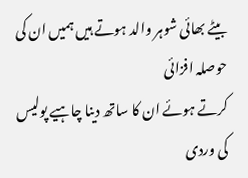بیٹے بھائی شوہر والد ہوتے ہیں ہمیں ان کی حوصلہ افزائی
کرتے ہوئے ان کا ساتھ دینا چاہیے پولیس کی وردی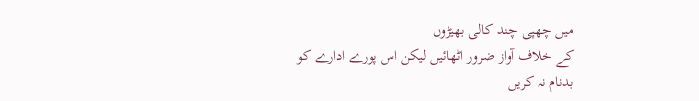میں چھپی چند کالی بھیڑوں
کے خلاف آواز ضرور اٹھائیں لیکن اس پورے ادارے کو بدنام نہ کریں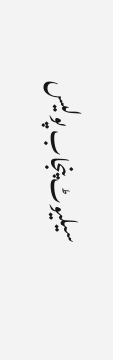سیلیوٹ پنجاب پولیس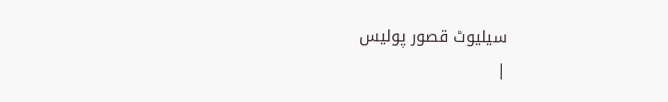سیلیوٹ قصور پولیس
|